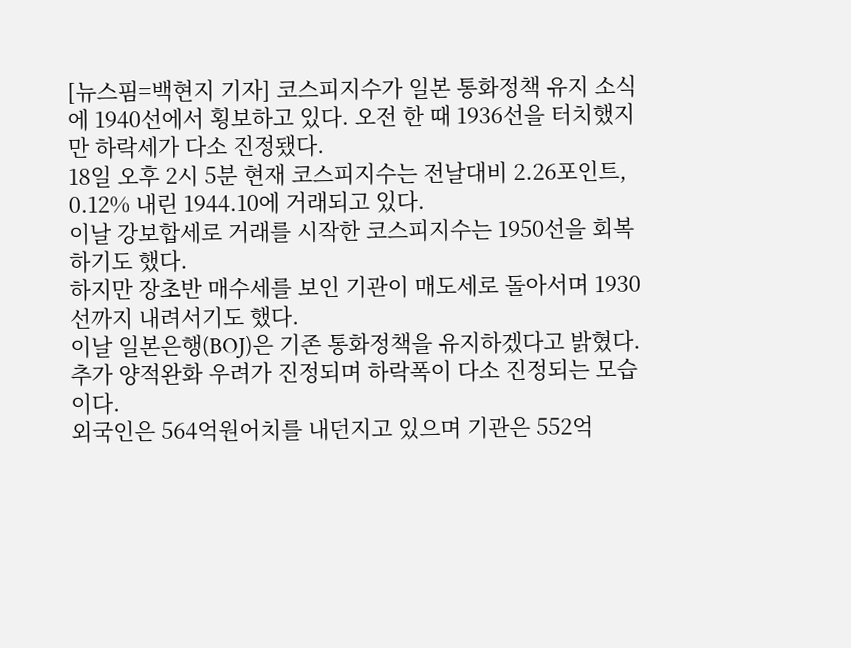[뉴스핌=백현지 기자] 코스피지수가 일본 통화정책 유지 소식에 1940선에서 횡보하고 있다. 오전 한 때 1936선을 터치했지만 하락세가 다소 진정됐다.
18일 오후 2시 5분 현재 코스피지수는 전날대비 2.26포인트, 0.12% 내린 1944.10에 거래되고 있다.
이날 강보합세로 거래를 시작한 코스피지수는 1950선을 회복하기도 했다.
하지만 장초반 매수세를 보인 기관이 매도세로 돌아서며 1930선까지 내려서기도 했다.
이날 일본은행(BOJ)은 기존 통화정책을 유지하겠다고 밝혔다. 추가 양적완화 우려가 진정되며 하락폭이 다소 진정되는 모습이다.
외국인은 564억원어치를 내던지고 있으며 기관은 552억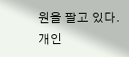원을 팔고 있다. 개인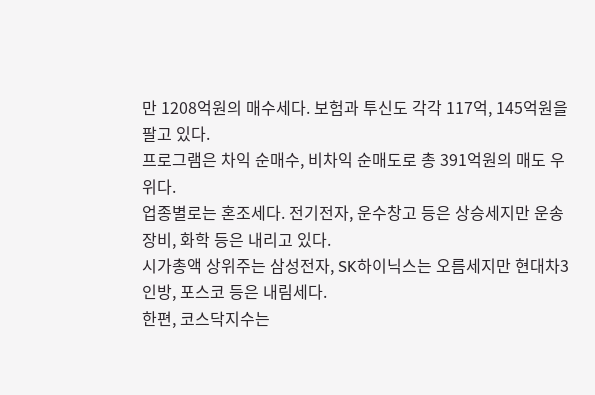만 1208억원의 매수세다. 보험과 투신도 각각 117억, 145억원을 팔고 있다.
프로그램은 차익 순매수, 비차익 순매도로 총 391억원의 매도 우위다.
업종별로는 혼조세다. 전기전자, 운수창고 등은 상승세지만 운송장비, 화학 등은 내리고 있다.
시가총액 상위주는 삼성전자, SK하이닉스는 오름세지만 현대차3인방, 포스코 등은 내림세다.
한편, 코스닥지수는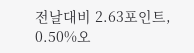전날대비 2.63포인트, 0.50%오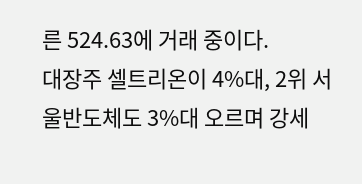른 524.63에 거래 중이다.
대장주 셀트리온이 4%대, 2위 서울반도체도 3%대 오르며 강세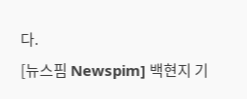다.
[뉴스핌 Newspim] 백현지 기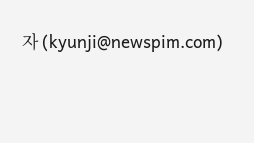자 (kyunji@newspim.com)